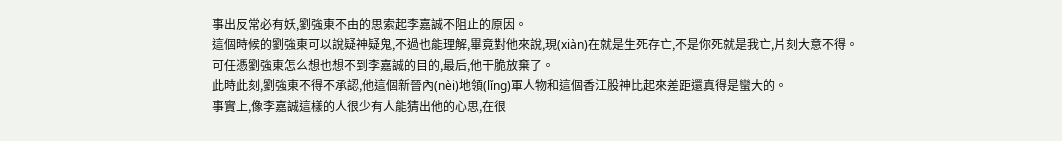事出反常必有妖,劉強東不由的思索起李嘉誠不阻止的原因。
這個時候的劉強東可以說疑神疑鬼,不過也能理解,畢竟對他來說,現(xiàn)在就是生死存亡,不是你死就是我亡,片刻大意不得。
可任憑劉強東怎么想也想不到李嘉誠的目的,最后,他干脆放棄了。
此時此刻,劉強東不得不承認,他這個新晉內(nèi)地領(lǐng)軍人物和這個香江股神比起來差距還真得是蠻大的。
事實上,像李嘉誠這樣的人很少有人能猜出他的心思,在很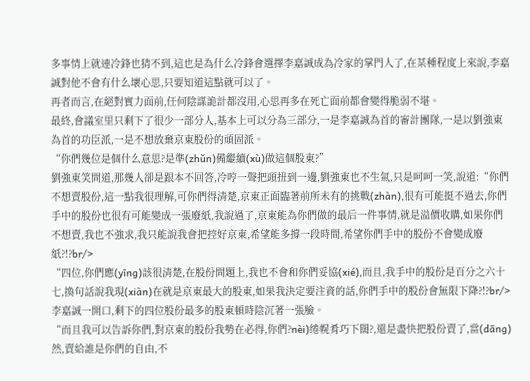多事情上就連冷鋒也猜不到,這也是為什么冷鋒會選擇李嘉誠成為冷家的掌門人了,在某種程度上來說,李嘉誠對他不會有什么壞心思,只要知道這點就可以了。
再者而言,在絕對實力面前,任何陰謀詭計都沒用,心思再多在死亡面前都會變得脆弱不堪。
最終,會議室里只剩下了很少一部分人,基本上可以分為三部分,一是李嘉誠為首的審計團隊,一是以劉強東為首的功臣派,一是不想放棄京東股份的頑固派。
“你們幾位是個什么意思?是準(zhǔn)備繼續(xù)做這個股東?”
劉強東笑問道,那幾人卻是跟本不回答,冷哼一聲把頭扭到一邊,劉強東也不生氣,只是呵呵一笑,說道:“你們不想賣股份,這一點我很理解,可你們得清楚,京東正面臨著前所未有的挑戰(zhàn),很有可能挺不過去,你們手中的股份也很有可能變成一張廢紙,我說過了,京東能為你們做的最后一件事情,就是溢價收購,如果你們不想賣,我也不強求,我只能說我會把控好京東,希望能多撐一段時間,希望你們手中的股份不會變成廢紙?!?br/>
“四位,你們應(yīng)該很清楚,在股份問題上,我也不會和你們妥協(xié),而且,我手中的股份是百分之六十七,換句話說我現(xiàn)在就是京東最大的股東,如果我決定要注資的話,你們手中的股份會無限下降?!?br/>
李嘉誠一開口,剩下的四位股份最多的股東頓時陰沉著一張臉。
“而且我可以告訴你們,對京東的股份我勢在必得,你們?nèi)绻幌肴巧下闊?,還是盡快把股份賣了,當(dāng)然,賣給誰是你們的自由,不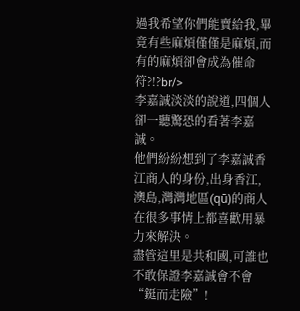過我希望你們能賣給我,畢竟有些麻煩僅僅是麻煩,而有的麻煩卻會成為催命符?!?br/>
李嘉誠淡淡的說道,四個人卻一聽驚恐的看著李嘉誠。
他們紛紛想到了李嘉誠香江商人的身份,出身香江,澳島,灣灣地區(qū)的商人在很多事情上都喜歡用暴力來解決。
盡管這里是共和國,可誰也不敢保證李嘉誠會不會“鋌而走險”!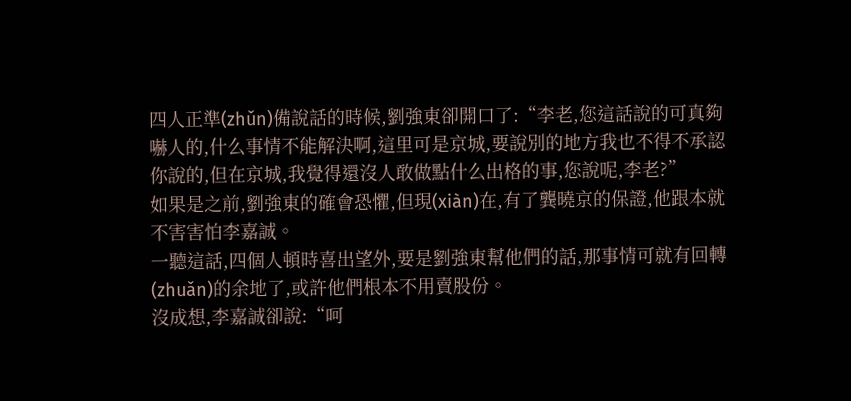四人正準(zhǔn)備說話的時候,劉強東卻開口了:“李老,您這話說的可真夠嚇人的,什么事情不能解決啊,這里可是京城,要說別的地方我也不得不承認你說的,但在京城,我覺得還沒人敢做點什么出格的事,您說呢,李老?”
如果是之前,劉強東的確會恐懼,但現(xiàn)在,有了龔曉京的保證,他跟本就不害害怕李嘉誠。
一聽這話,四個人頓時喜出望外,要是劉強東幫他們的話,那事情可就有回轉(zhuǎn)的余地了,或許他們根本不用賣股份。
沒成想,李嘉誠卻說:“呵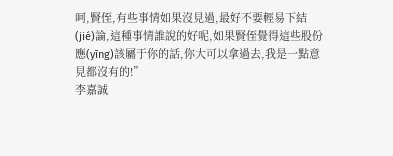呵,賢侄,有些事情如果沒見過,最好不要輕易下結(jié)論,這種事情誰說的好呢,如果賢侄覺得這些股份應(yīng)該屬于你的話,你大可以拿過去,我是一點意見都沒有的!”
李嘉誠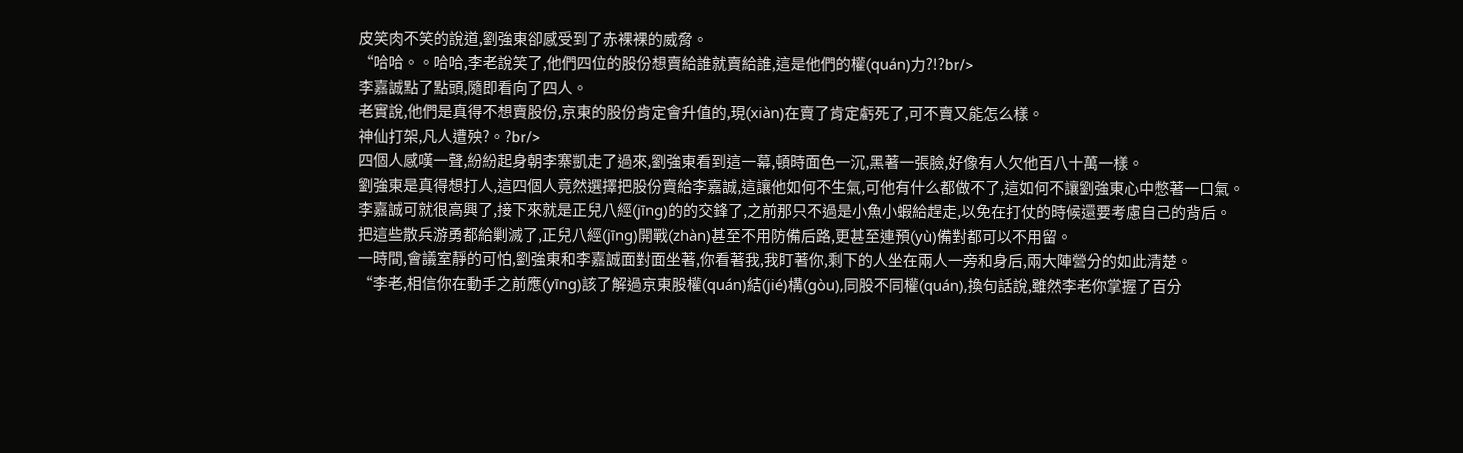皮笑肉不笑的說道,劉強東卻感受到了赤裸裸的威脅。
“哈哈。。哈哈,李老說笑了,他們四位的股份想賣給誰就賣給誰,這是他們的權(quán)力?!?br/>
李嘉誠點了點頭,隨即看向了四人。
老實說,他們是真得不想賣股份,京東的股份肯定會升值的,現(xiàn)在賣了肯定虧死了,可不賣又能怎么樣。
神仙打架,凡人遭殃?。?br/>
四個人感嘆一聲,紛紛起身朝李寨凱走了過來,劉強東看到這一幕,頓時面色一沉,黑著一張臉,好像有人欠他百八十萬一樣。
劉強東是真得想打人,這四個人竟然選擇把股份賣給李嘉誠,這讓他如何不生氣,可他有什么都做不了,這如何不讓劉強東心中憋著一口氣。
李嘉誠可就很高興了,接下來就是正兒八經(jīng)的的交鋒了,之前那只不過是小魚小蝦給趕走,以免在打仗的時候還要考慮自己的背后。
把這些散兵游勇都給剿滅了,正兒八經(jīng)開戰(zhàn)甚至不用防備后路,更甚至連預(yù)備對都可以不用留。
一時間,會議室靜的可怕,劉強東和李嘉誠面對面坐著,你看著我,我盯著你,剩下的人坐在兩人一旁和身后,兩大陣營分的如此清楚。
“李老,相信你在動手之前應(yīng)該了解過京東股權(quán)結(jié)構(gòu),同股不同權(quán),換句話說,雖然李老你掌握了百分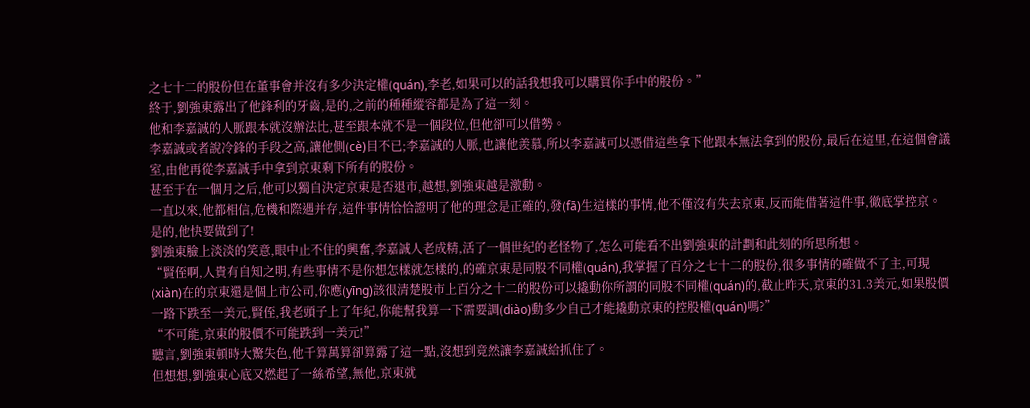之七十二的股份但在董事會并沒有多少決定權(quán),李老,如果可以的話我想我可以購買你手中的股份。”
終于,劉強東露出了他鋒利的牙齒,是的,之前的種種縱容都是為了這一刻。
他和李嘉誠的人脈跟本就沒辦法比,甚至跟本就不是一個段位,但他卻可以借勢。
李嘉誠或者說冷鋒的手段之高,讓他側(cè)目不已;李嘉誠的人脈,也讓他羨慕,所以李嘉誠可以憑借這些拿下他跟本無法拿到的股份,最后在這里,在這個會議室,由他再從李嘉誠手中拿到京東剩下所有的股份。
甚至于在一個月之后,他可以獨自決定京東是否退市,越想,劉強東越是激動。
一直以來,他都相信,危機和際遇并存,這件事情恰恰證明了他的理念是正確的,發(fā)生這樣的事情,他不僅沒有失去京東,反而能借著這件事,徹底掌控京。
是的,他快要做到了!
劉強東臉上淡淡的笑意,眼中止不住的興奮,李嘉誠人老成精,活了一個世紀的老怪物了,怎么可能看不出劉強東的計劃和此刻的所思所想。
“賢侄啊,人貴有自知之明,有些事情不是你想怎樣就怎樣的,的確京東是同股不同權(quán),我掌握了百分之七十二的股份,很多事情的確做不了主,可現(xiàn)在的京東還是個上市公司,你應(yīng)該很清楚股市上百分之十二的股份可以撬動你所謂的同股不同權(quán)的,截止昨天,京東的31.3美元,如果股價一路下跌至一美元,賢侄,我老頭子上了年紀,你能幫我算一下需要調(diào)動多少自己才能撬動京東的控股權(quán)嗎?”
“不可能,京東的股價不可能跌到一美元!”
聽言,劉強東頓時大驚失色,他千算萬算卻算露了這一點,沒想到竟然讓李嘉誠給抓住了。
但想想,劉強東心底又燃起了一絲希望,無他,京東就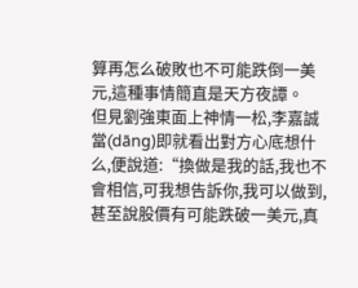算再怎么破敗也不可能跌倒一美元,這種事情簡直是天方夜譚。
但見劉強東面上神情一松,李嘉誠當(dāng)即就看出對方心底想什么,便說道:“換做是我的話,我也不會相信,可我想告訴你,我可以做到,甚至說股價有可能跌破一美元,真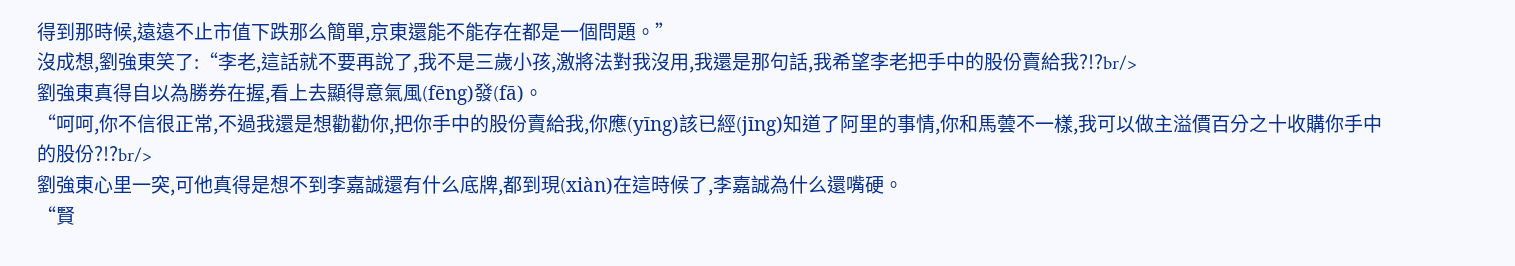得到那時候,遠遠不止市值下跌那么簡單,京東還能不能存在都是一個問題。”
沒成想,劉強東笑了:“李老,這話就不要再說了,我不是三歲小孩,激將法對我沒用,我還是那句話,我希望李老把手中的股份賣給我?!?br/>
劉強東真得自以為勝券在握,看上去顯得意氣風(fēng)發(fā)。
“呵呵,你不信很正常,不過我還是想勸勸你,把你手中的股份賣給我,你應(yīng)該已經(jīng)知道了阿里的事情,你和馬蕓不一樣,我可以做主溢價百分之十收購你手中的股份?!?br/>
劉強東心里一突,可他真得是想不到李嘉誠還有什么底牌,都到現(xiàn)在這時候了,李嘉誠為什么還嘴硬。
“賢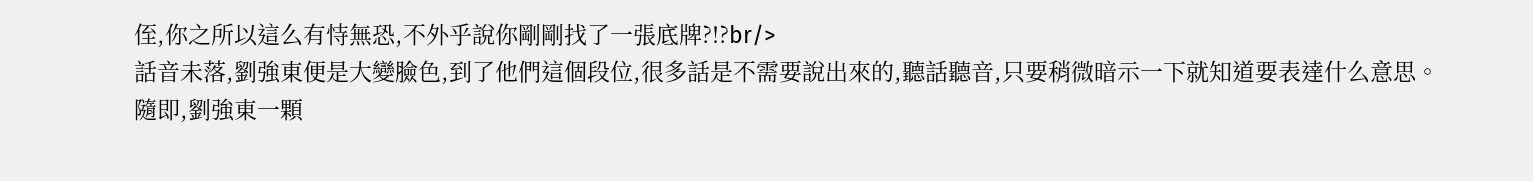侄,你之所以這么有恃無恐,不外乎說你剛剛找了一張底牌?!?br/>
話音未落,劉強東便是大變臉色,到了他們這個段位,很多話是不需要說出來的,聽話聽音,只要稍微暗示一下就知道要表達什么意思。
隨即,劉強東一顆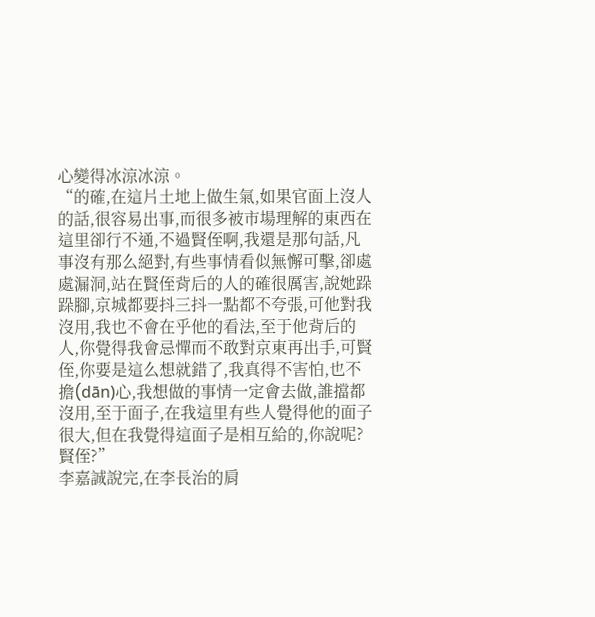心變得冰涼冰涼。
“的確,在這片土地上做生氣,如果官面上沒人的話,很容易出事,而很多被市場理解的東西在這里卻行不通,不過賢侄啊,我還是那句話,凡事沒有那么絕對,有些事情看似無懈可擊,卻處處漏洞,站在賢侄背后的人的確很厲害,說她跺跺腳,京城都要抖三抖一點都不夸張,可他對我沒用,我也不會在乎他的看法,至于他背后的人,你覺得我會忌憚而不敢對京東再出手,可賢侄,你要是這么想就錯了,我真得不害怕,也不擔(dān)心,我想做的事情一定會去做,誰擋都沒用,至于面子,在我這里有些人覺得他的面子很大,但在我覺得這面子是相互給的,你說呢?賢侄?”
李嘉誠說完,在李長治的肩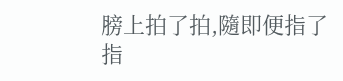膀上拍了拍,隨即便指了指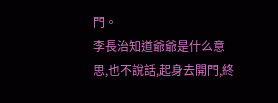門。
李長治知道爺爺是什么意思,也不說話,起身去開門,終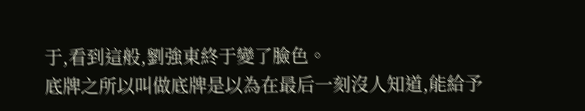于,看到這般,劉強東終于變了臉色。
底牌之所以叫做底牌是以為在最后一刻沒人知道,能給予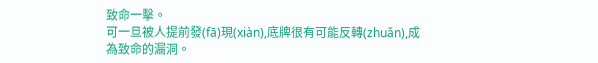致命一擊。
可一旦被人提前發(fā)現(xiàn),底牌很有可能反轉(zhuǎn),成為致命的漏洞。